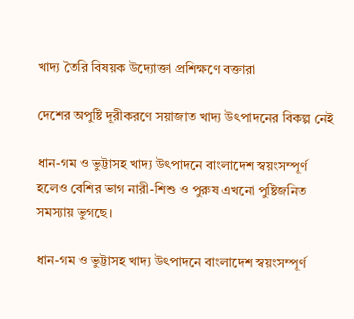খাদ্য তৈরি বিষয়ক উদ্যোক্তা প্রশিক্ষণে বক্তারা

দেশের অপুষ্টি দূরীকরণে সয়াজাত খাদ্য উৎপাদনের বিকল্প নেই

ধান-গম ও ভুট্টাসহ খাদ্য উৎপাদনে বাংলাদেশ স্বয়ংসম্পূর্ণ হলেও বেশির ভাগ নারী-শিশু ও পুরুষ এখনো পুষ্টিজনিত সমস্যায় ভুগছে।

ধান-গম ও ভুট্টাসহ খাদ্য উৎপাদনে বাংলাদেশ স্বয়ংসম্পূর্ণ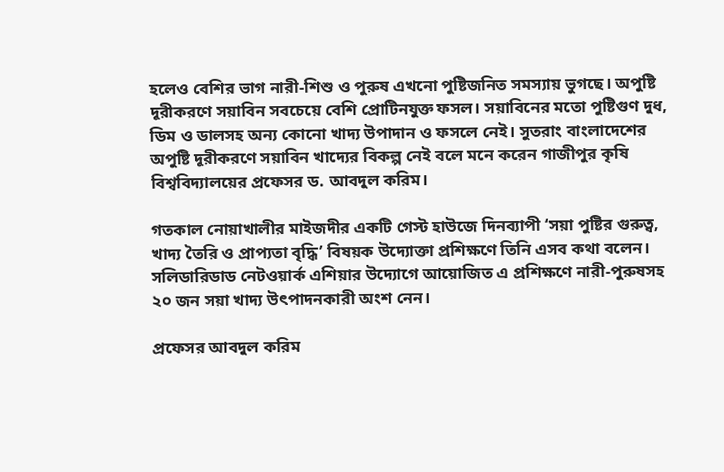হলেও বেশির ভাগ নারী-শিশু ও পুরুষ এখনো পুষ্টিজনিত সমস্যায় ভুগছে। অপুষ্টি দূরীকরণে সয়াবিন সবচেয়ে বেশি প্রোটিনযুক্ত ফসল। সয়াবিনের মতো পুষ্টিগুণ দুধ, ডিম ও ডালসহ অন্য কোনো খাদ্য উপাদান ও ফসলে নেই। সুতরাং বাংলাদেশের অপুষ্টি দূরীকরণে সয়াবিন খাদ্যের বিকল্প নেই বলে মনে করেন গাজীপুর কৃষি বিশ্ববিদ্যালয়ের প্রফেসর ড. আবদুল করিম।

গতকাল নোয়াখালীর মাইজদীর একটি গেস্ট হাউজে দিনব্যাপী ‘সয়া পুষ্টির গুরুত্ব, খাদ্য তৈরি ও প্রাপ্যতা বৃদ্ধি’ বিষয়ক উদ্যোক্তা প্রশিক্ষণে তিনি এসব কথা বলেন। সলিডারিডাড নেটওয়ার্ক এশিয়ার উদ্যোগে আয়োজিত এ প্রশিক্ষণে নারী-পুরুষসহ ২০ জন সয়া খাদ্য উৎপাদনকারী অংশ নেন।

প্রফেসর আবদুল করিম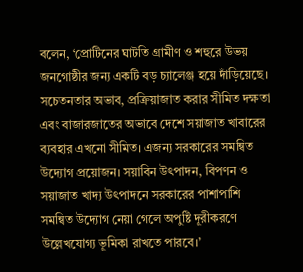বলেন, ‘প্রোটিনের ঘাটতি গ্রামীণ ও শহুরে উভয় জনগোষ্ঠীর জন্য একটি বড় চ্যালেঞ্জ হয়ে দাঁড়িয়েছে। সচেতনতার অভাব, প্রক্রিয়াজাত করার সীমিত দক্ষতা এবং বাজারজাতের অভাবে দেশে সয়াজাত খাবারের ব্যবহার এখনো সীমিত। এজন্য সরকারের সমন্বিত উদ্যোগ প্রয়োজন। সয়াবিন উৎপাদন, বিপণন ও সয়াজাত খাদ্য উৎপাদনে সরকারের পাশাপাশি সমন্বিত উদ্যোগ নেয়া গেলে অপুষ্টি দূরীকরণে উল্লেখযোগ্য ভূমিকা রাখতে পারবে।’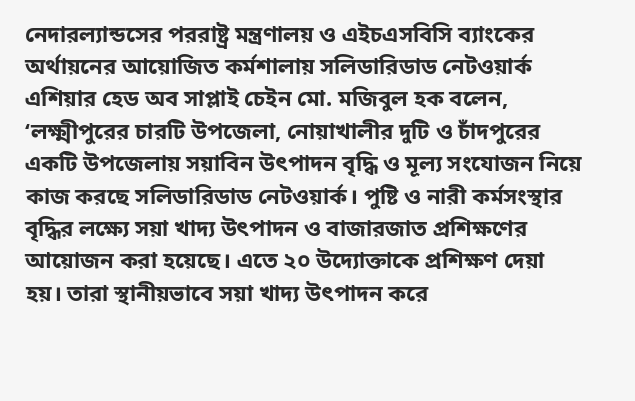নেদারল্যান্ডসের পররাষ্ট্র মন্ত্রণালয় ও এইচএসবিসি ব্যাংকের অর্থায়নের আয়োজিত কর্মশালায় সলিডারিডাড নেটওয়ার্ক এশিয়ার হেড অব সাপ্লাই চেইন মো. মজিবুল হক বলেন, ‘লক্ষ্মীপুরের চারটি উপজেলা, নোয়াখালীর দুটি ও চাঁদপুরের একটি উপজেলায় সয়াবিন উৎপাদন বৃদ্ধি ও মূল্য সংযোজন নিয়ে কাজ করছে সলিডারিডাড নেটওয়ার্ক। পুষ্টি ও নারী কর্মসংস্থার বৃদ্ধির লক্ষ্যে সয়া খাদ্য উৎপাদন ও বাজারজাত প্রশিক্ষণের আয়োজন করা হয়েছে। এতে ২০ উদ্যোক্তাকে প্রশিক্ষণ দেয়া হয়। তারা স্থানীয়ভাবে সয়া খাদ্য উৎপাদন করে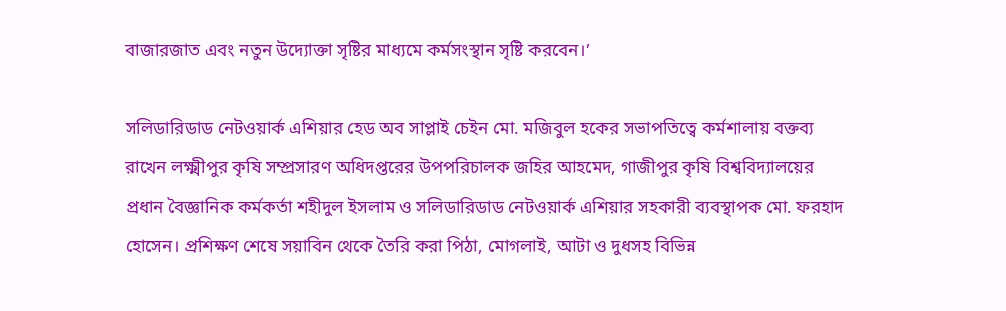বাজারজাত এবং নতুন উদ্যোক্তা সৃষ্টির মাধ্যমে কর্মসংস্থান সৃষ্টি করবেন।’

সলিডারিডাড নেটওয়ার্ক এশিয়ার হেড অব সাপ্লাই চেইন মো. মজিবুল হকের সভাপতিত্বে কর্মশালায় বক্তব্য রাখেন লক্ষ্মীপুর কৃষি সম্প্রসারণ অধিদপ্তরের উপপরিচালক জহির আহমেদ, গাজীপুর কৃষি বিশ্ববিদ্যালয়ের প্রধান বৈজ্ঞানিক কর্মকর্তা শহীদুল ইসলাম ও সলিডারিডাড নেটওয়ার্ক এশিয়ার সহকারী ব্যবস্থাপক মো. ফরহাদ হোসেন। প্রশিক্ষণ শেষে সয়াবিন থেকে তৈরি করা পিঠা, মোগলাই, আটা ও দুধসহ বিভিন্ন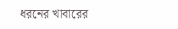ধরনের খাবারের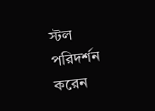স্টল পরিদর্শন করেন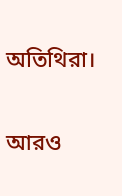অতিথিরা।

আরও